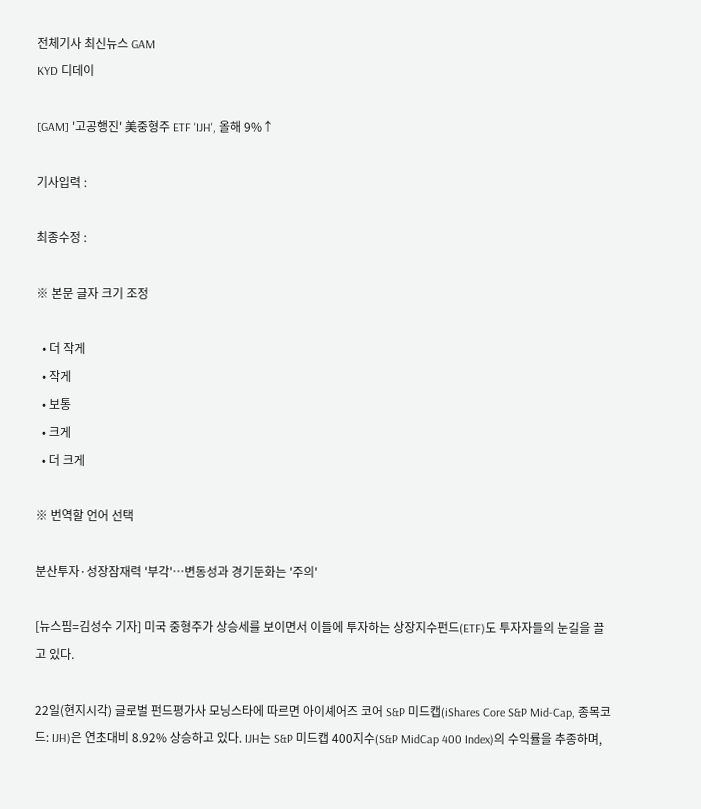전체기사 최신뉴스 GAM
KYD 디데이

[GAM] '고공행진' 美중형주 ETF 'IJH', 올해 9%↑

기사입력 :

최종수정 :

※ 본문 글자 크기 조정

  • 더 작게
  • 작게
  • 보통
  • 크게
  • 더 크게

※ 번역할 언어 선택

분산투자·성장잠재력 '부각'…변동성과 경기둔화는 '주의'

[뉴스핌=김성수 기자] 미국 중형주가 상승세를 보이면서 이들에 투자하는 상장지수펀드(ETF)도 투자자들의 눈길을 끌고 있다.

22일(현지시각) 글로벌 펀드평가사 모닝스타에 따르면 아이셰어즈 코어 S&P 미드캡(iShares Core S&P Mid-Cap, 종목코드: IJH)은 연초대비 8.92% 상승하고 있다. IJH는 S&P 미드캡 400지수(S&P MidCap 400 Index)의 수익률을 추종하며,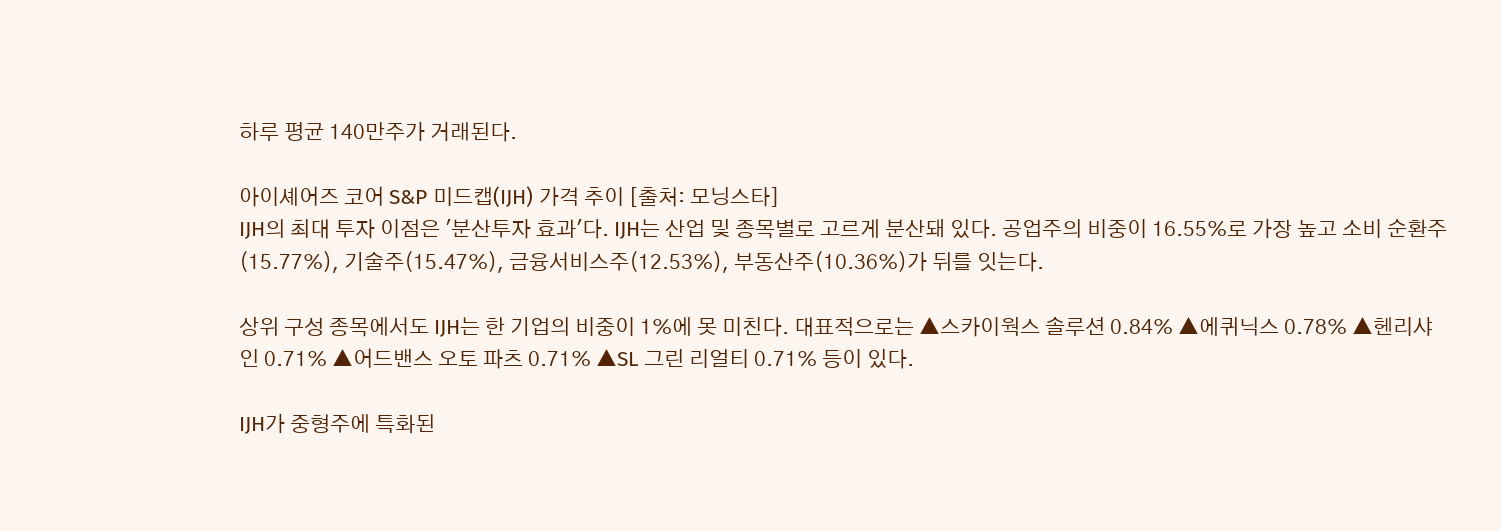하루 평균 140만주가 거래된다.

아이셰어즈 코어 S&P 미드캡(IJH) 가격 추이 [출처: 모닝스타]
IJH의 최대 투자 이점은 '분산투자 효과'다. IJH는 산업 및 종목별로 고르게 분산돼 있다. 공업주의 비중이 16.55%로 가장 높고 소비 순환주(15.77%), 기술주(15.47%), 금융서비스주(12.53%), 부동산주(10.36%)가 뒤를 잇는다.

상위 구성 종목에서도 IJH는 한 기업의 비중이 1%에 못 미친다. 대표적으로는 ▲스카이웍스 솔루션 0.84% ▲에퀴닉스 0.78% ▲헨리샤인 0.71% ▲어드밴스 오토 파츠 0.71% ▲SL 그린 리얼티 0.71% 등이 있다.

IJH가 중형주에 특화된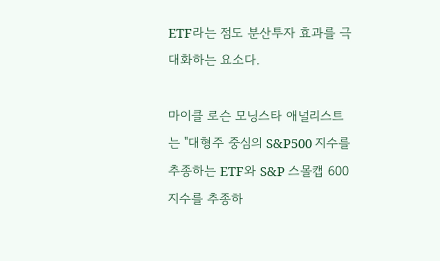ETF라는 점도 분산투자 효과를 극대화하는 요소다.

마이클 로슨 모닝스타 애널리스트는 "대형주 중심의 S&P500 지수를 추종하는 ETF와 S&P 스몰캡 600지수를 추종하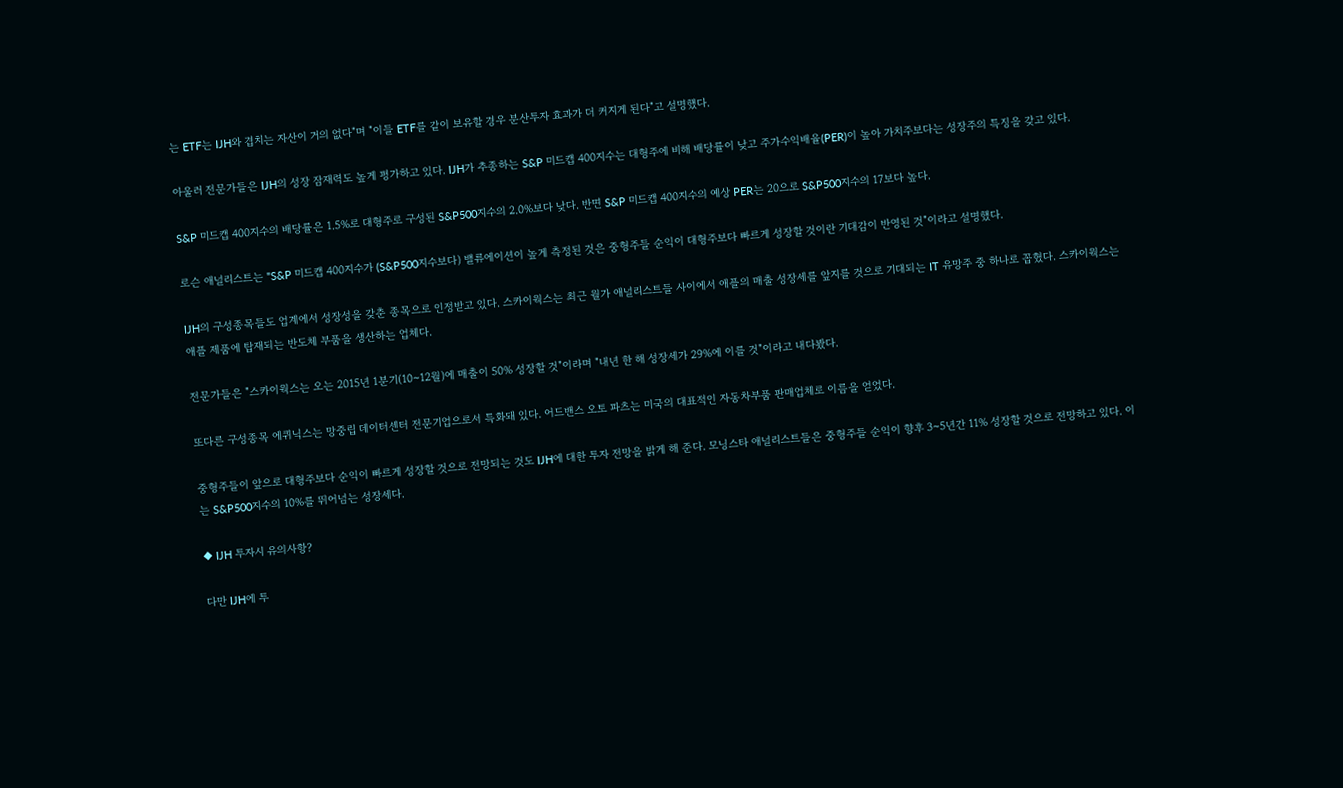는 ETF는 IJH와 겹치는 자산이 거의 없다"며 "이들 ETF를 같이 보유할 경우 분산투자 효과가 더 커지게 된다"고 설명했다.

아울러 전문가들은 IJH의 성장 잠재력도 높게 평가하고 있다. IJH가 추종하는 S&P 미드캡 400지수는 대형주에 비해 배당률이 낮고 주가수익배율(PER)이 높아 가치주보다는 성장주의 특징을 갖고 있다.

S&P 미드캡 400지수의 배당률은 1.5%로 대형주로 구성된 S&P500지수의 2.0%보다 낮다. 반면 S&P 미드캡 400지수의 예상 PER는 20으로 S&P500지수의 17보다 높다.

로슨 애널리스트는 "S&P 미드캡 400지수가 (S&P500지수보다) 밸류에이션이 높게 측정된 것은 중형주들 순익이 대형주보다 빠르게 성장할 것이란 기대감이 반영된 것"이라고 설명했다.

IJH의 구성종목들도 업계에서 성장성을 갖춘 종목으로 인정받고 있다. 스카이웍스는 최근 월가 애널리스트들 사이에서 애플의 매출 성장세를 앞지를 것으로 기대되는 IT 유망주 중 하나로 꼽혔다. 스카이웍스는 애플 제품에 탑재되는 반도체 부품을 생산하는 업체다.

전문가들은 "스카이웍스는 오는 2015년 1분기(10~12월)에 매출이 50% 성장할 것"이라며 "내년 한 해 성장세가 29%에 이를 것"이라고 내다봤다.

또다른 구성종목 에퀴닉스는 망중립 데이터센터 전문기업으로서 특화돼 있다. 어드밴스 오토 파츠는 미국의 대표적인 자동차부품 판매업체로 이름을 얻었다.

중형주들이 앞으로 대형주보다 순익이 빠르게 성장할 것으로 전망되는 것도 IJH에 대한 투자 전망을 밝게 해 준다. 모닝스타 애널리스트들은 중형주들 순익이 향후 3~5년간 11% 성장할 것으로 전망하고 있다. 이는 S&P500지수의 10%를 뛰어넘는 성장세다.

◆ IJH 투자시 유의사항?

다만 IJH에 투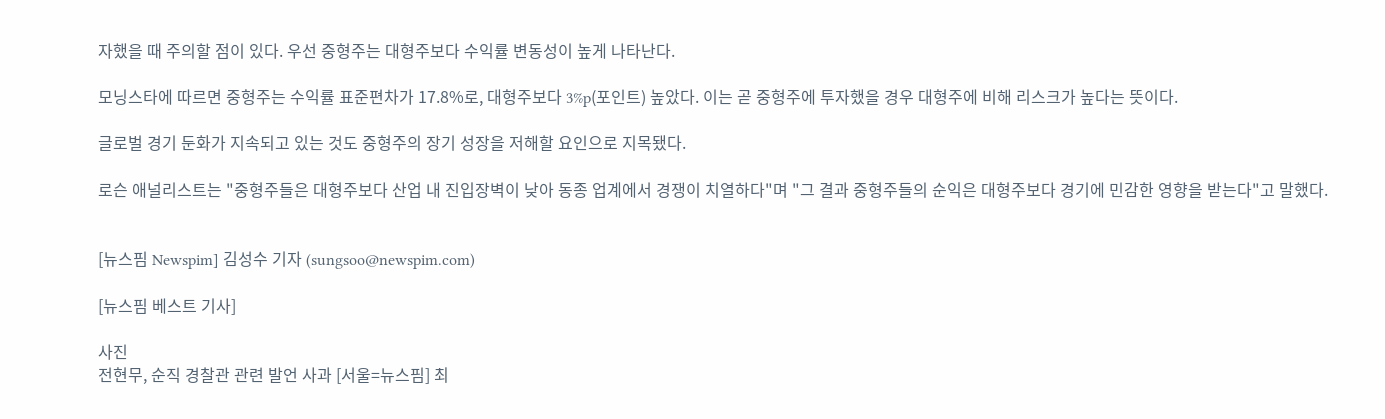자했을 때 주의할 점이 있다. 우선 중형주는 대형주보다 수익률 변동성이 높게 나타난다.

모닝스타에 따르면 중형주는 수익률 표준편차가 17.8%로, 대형주보다 3%p(포인트) 높았다. 이는 곧 중형주에 투자했을 경우 대형주에 비해 리스크가 높다는 뜻이다.

글로벌 경기 둔화가 지속되고 있는 것도 중형주의 장기 성장을 저해할 요인으로 지목됐다.

로슨 애널리스트는 "중형주들은 대형주보다 산업 내 진입장벽이 낮아 동종 업계에서 경쟁이 치열하다"며 "그 결과 중형주들의 순익은 대형주보다 경기에 민감한 영향을 받는다"고 말했다.


[뉴스핌 Newspim] 김성수 기자 (sungsoo@newspim.com)

[뉴스핌 베스트 기사]

사진
전현무, 순직 경찰관 관련 발언 사과 [서울=뉴스핌] 최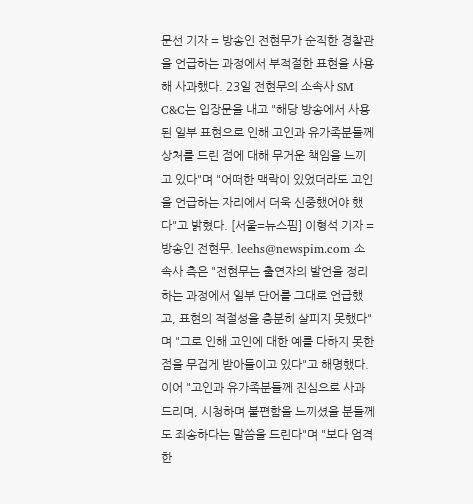문선 기자 = 방송인 전현무가 순직한 경찰관을 언급하는 과정에서 부적절한 표현을 사용해 사과했다. 23일 전현무의 소속사 SM C&C는 입장문을 내고 "해당 방송에서 사용된 일부 표현으로 인해 고인과 유가족분들께 상처를 드린 점에 대해 무거운 책임을 느끼고 있다"며 "어떠한 맥락이 있었더라도 고인을 언급하는 자리에서 더욱 신중했어야 했다"고 밝혔다. [서울=뉴스핌] 이형석 기자 = 방송인 전현무. leehs@newspim.com 소속사 측은 "전현무는 출연자의 발언을 정리하는 과정에서 일부 단어를 그대로 언급했고, 표현의 적절성을 충분히 살피지 못했다"며 "그로 인해 고인에 대한 예를 다하지 못한 점을 무겁게 받아들이고 있다"고 해명했다. 이어 "고인과 유가족분들께 진심으로 사과드리며, 시청하며 불편함을 느끼셨을 분들께도 죄송하다는 말씀을 드린다"며 "보다 엄격한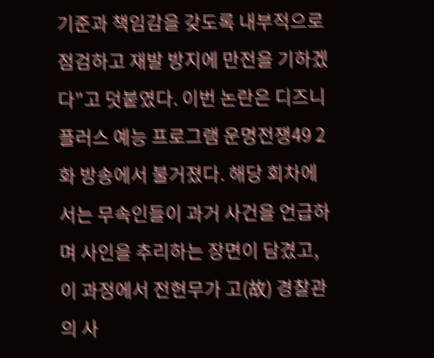기준과 책임감을 갖도록 내부적으로 점검하고 재발 방지에 만전을 기하겠다"고 덧붙였다. 이번 논란은 디즈니 플러스 예능 프로그램 운명전쟁49 2화 방송에서 불거졌다. 해당 회차에서는 무속인들이 과거 사건을 언급하며 사인을 추리하는 장면이 담겼고, 이 과정에서 전현무가 고(故) 경찰관의 사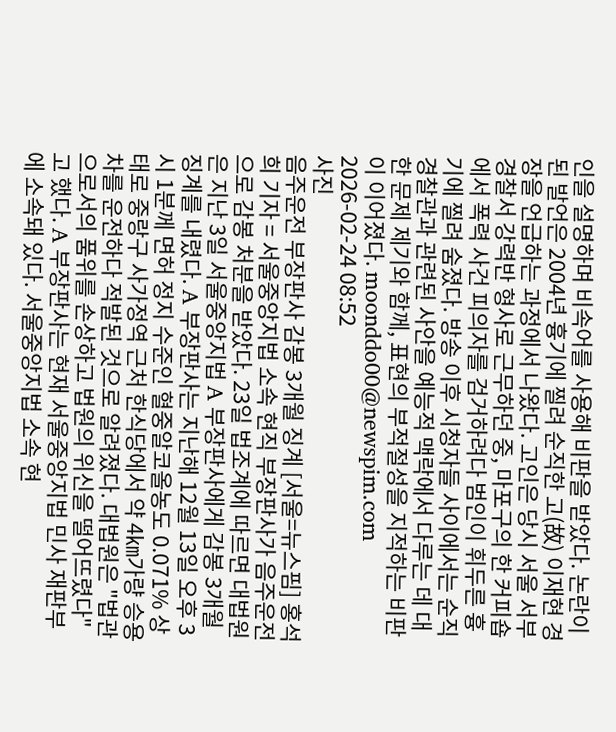인을 설명하며 비속어를 사용해 비판을 받았다. 논란이 된 발언은 2004년 흉기에 찔려 순직한 고(故) 이재현 경장을 언급하는 과정에서 나왔다. 고인은 당시 서울 서부경찰서 강력반 형사로 근무하던 중, 마포구의 한 커피숍에서 폭력 사건 피의자를 검거하려다 범인이 휘두른 흉기에 찔려 숨졌다. 방송 이후 시청자들 사이에서는 순직 경찰관과 관련된 사안을 예능적 맥락에서 다루는 데 대한 문제 제기와 함께, 표현의 부적절성을 지적하는 비판이 이어졌다. moonddo00@newspim.com 2026-02-24 08:52
사진
음주운전 부장판사 감봉 3개월 징계 [서울=뉴스핌] 홍석희 기자 = 서울중앙지법 소속 현직 부장판사가 음주운전으로 감봉 처분을 받았다. 23일 법조계에 따르면 대법원은 지난 3일 서울중앙지법 A 부장판사에게 감봉 3개월 징계를 내렸다. A 부장판사는 지난해 12월 13일 오후 3시 1분께 면허 정지 수준인 혈중알코올농도 0.071% 상태로 중랑구 사가정역 근처 한식당에서 약 4㎞가량 승용차를 운전하다 적발된 것으로 알려졌다. 대법원은 "법관으로서의 품위를 손상하고 법원의 위신을 떨어뜨렸다"고 했다. A 부장판사는 현재 서울중앙지법 민사 재판부에 소속돼 있다. 서울중앙지법 소속 현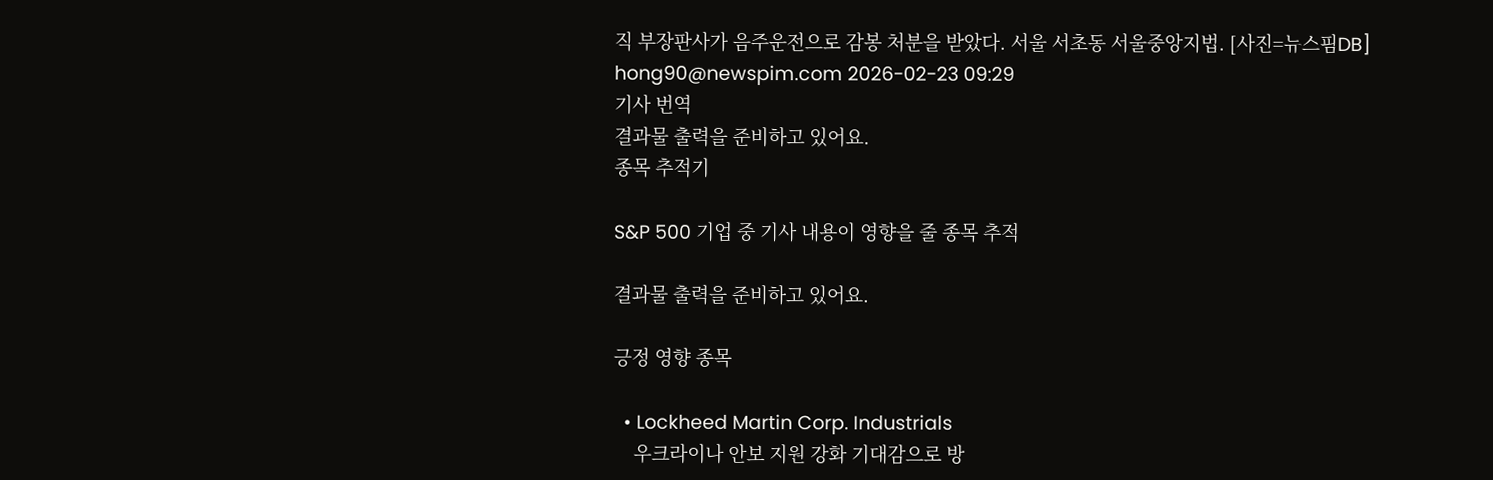직 부장판사가 음주운전으로 감봉 처분을 받았다. 서울 서초동 서울중앙지법. [사진=뉴스핌DB] hong90@newspim.com 2026-02-23 09:29
기사 번역
결과물 출력을 준비하고 있어요.
종목 추적기

S&P 500 기업 중 기사 내용이 영향을 줄 종목 추적

결과물 출력을 준비하고 있어요.

긍정 영향 종목

  • Lockheed Martin Corp. Industrials
    우크라이나 안보 지원 강화 기대감으로 방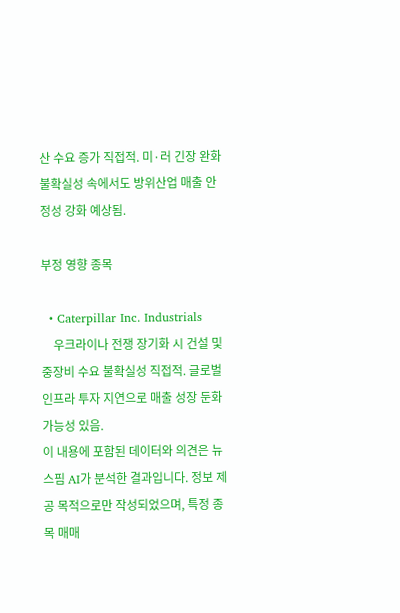산 수요 증가 직접적. 미·러 긴장 완화 불확실성 속에서도 방위산업 매출 안정성 강화 예상됨.

부정 영향 종목

  • Caterpillar Inc. Industrials
    우크라이나 전쟁 장기화 시 건설 및 중장비 수요 불확실성 직접적. 글로벌 인프라 투자 지연으로 매출 성장 둔화 가능성 있음.
이 내용에 포함된 데이터와 의견은 뉴스핌 AI가 분석한 결과입니다. 정보 제공 목적으로만 작성되었으며, 특정 종목 매매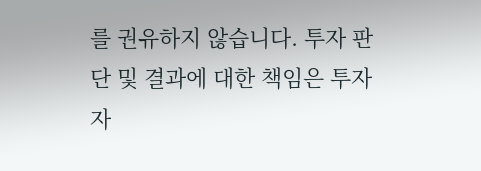를 권유하지 않습니다. 투자 판단 및 결과에 대한 책임은 투자자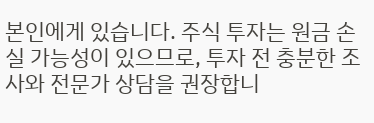본인에게 있습니다. 주식 투자는 원금 손실 가능성이 있으므로, 투자 전 충분한 조사와 전문가 상담을 권장합니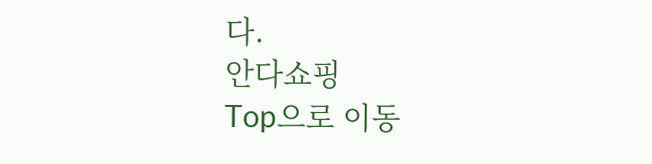다.
안다쇼핑
Top으로 이동